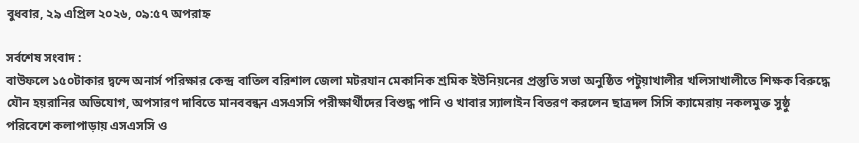বুধবার, ২৯ এপ্রিল ২০২৬, ০৯:৫৭ অপরাহ্ন

সর্বশেষ সংবাদ :
বাউফলে ১৫০টাকার দ্ব‌ন্দে অনার্স পরিক্ষার কেন্দ্র বা‌তিল বরিশাল জেলা মটরযান মেকানিক শ্রমিক ইউনিয়নের প্রস্তুতি সভা অনুষ্ঠিত পটুয়াখালীর খলিসাখালীতে শিক্ষক বিরুদ্ধে যৌন হয়রানির অভিযোগ, অপসারণ দাবিতে মানববন্ধন এসএসসি পরীক্ষার্থীদের বিশুদ্ধ পানি ও খাবার স্যালাইন বিতরণ করলেন ছাত্রদল সিসি ক্যামেরায় নকলমুক্ত সুষ্ঠু পরিবেশে কলাপাড়ায় এসএসসি ও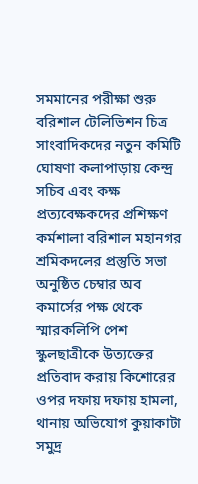সমমানের পরীক্ষা শুরু বরিশাল টেলিভিশন চিত্র সাংবাদিকদের নতুন কমিটি ঘোষণা কলাপাড়ায় কেন্দ্র সচিব এবং কক্ষ প্রত্যবেক্ষকদের প্রশিক্ষণ কর্মশালা বরিশাল মহানগর শ্রমিকদলের প্রস্তুতি সভা অনুষ্ঠিত চেম্বার অব কমার্সের পক্ষ থেকে স্মারকলিপি পেশ স্কুলছাত্রীকে উত্যক্তের প্রতিবাদ করায় কিশোরের ওপর দফায় দফায় হামলা, থানায় অভিযোগ কুয়াকাটা সমুদ্র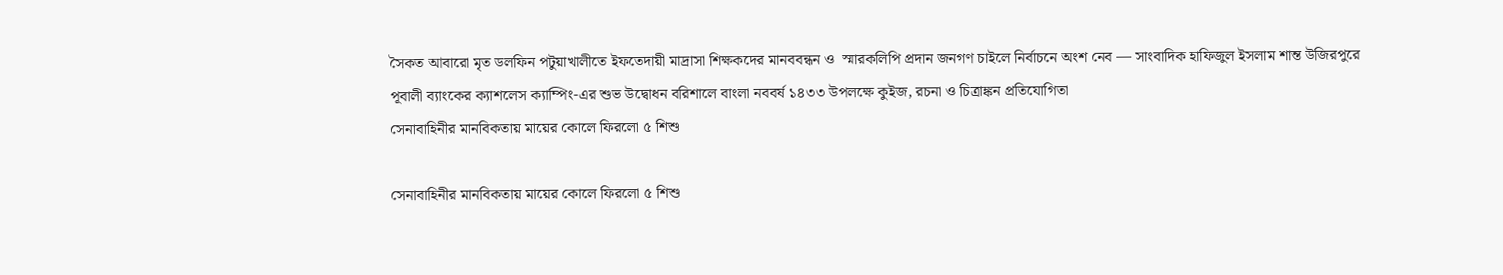সৈকত আবারো মৃত ডলফিন পটুয়াখালীতে ইফতেদায়ী মাদ্রাসা শিক্ষকদের মানববন্ধন ও  স্মারকলিপি প্রদান জনগণ চাইলে নির্বাচনে অংশ নেব — সাংবাদিক হাফিজুল ইসলাম শান্ত উজিরপুরে পূবালী ব্যাংকের ক্যাশলেস ক্যাম্পিং-এর শুভ উদ্বোধন বরিশালে বাংলা নববর্ষ ১৪৩৩ উপলক্ষে কুইজ, রচনা ও চিত্রাঙ্কন প্রতিযোগিতা
সেনাবাহিনীর মানবিকতায় মায়ের কোলে ফিরলো ৫ শিশু

সেনাবাহিনীর মানবিকতায় মায়ের কোলে ফিরলো ৫ শিশু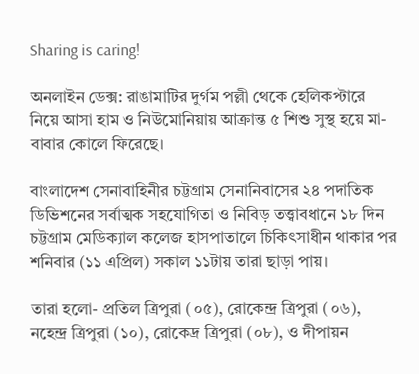Sharing is caring!

অনলাইন ডেক্স: রাঙামাটির দুর্গম পল্লী থেকে হেলিকপ্টারে নিয়ে আসা হাম ও নিউমোনিয়ায় আক্রান্ত ৫ শিশু সুস্থ হয়ে মা-বাবার কোলে ফিরেছে।

বাংলাদেশ সেনাবাহিনীর চট্টগ্রাম সেনানিবাসের ২৪ পদাতিক ডিভিশনের সর্বাত্মক সহযোগিতা ও নিবিড় তত্ত্বাবধানে ১৮ দিন চট্টগ্রাম মেডিক্যাল কলেজ হাসপাতালে চিকিৎসাধীন থাকার পর শনিবার (১১ এপ্রিল) সকাল ১১টায় তারা ছাড়া পায়।

তারা হলো- প্রতিল ত্রিপুরা (০৫), রোকেন্দ্র ত্রিপুরা (০৬), নহেন্দ্র ত্রিপুরা (১০), রোকেদ্র ত্রিপুরা (০৮), ও দীপায়ন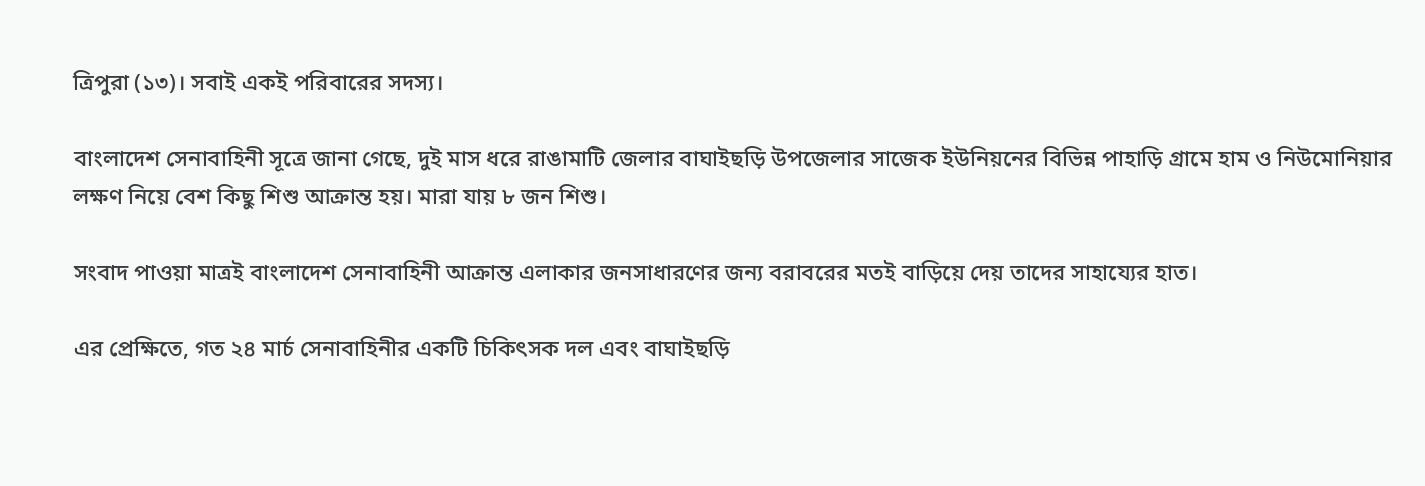ত্রিপুরা (১৩)। সবাই একই পরিবারের সদস্য।

বাংলাদেশ সেনাবাহিনী সূত্রে জানা গেছে, দুই মাস ধরে রাঙামাটি জেলার বাঘাইছড়ি উপজেলার সাজেক ইউনিয়নের বিভিন্ন পাহাড়ি গ্রামে হাম ও নিউমোনিয়ার লক্ষণ নিয়ে বেশ কিছু শিশু আক্রান্ত হয়। মারা যায় ৮ জন শিশু।

সংবাদ পাওয়া মাত্রই বাংলাদেশ সেনাবাহিনী আক্রান্ত এলাকার জনসাধারণের জন্য বরাবরের মতই বাড়িয়ে দেয় তাদের সাহায্যের হাত।

এর প্রেক্ষিতে, গত ২৪ মার্চ সেনাবাহিনীর একটি চিকিৎসক দল এবং বাঘাইছড়ি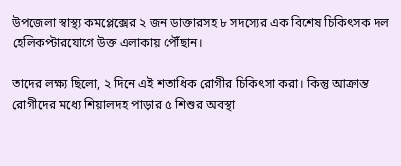উপজেলা স্বাস্থ্য কমপ্লেক্সের ২ জন ডাক্তারসহ ৮ সদস্যের এক বিশেষ চিকিৎসক দল হেলিকপ্টারযোগে উক্ত এলাকায় পৌঁছান।

তাদের লক্ষ্য ছিলো, ২ দিনে এই শতাধিক রোগীর চিকিৎসা করা। কিন্তু আক্রান্ত রোগীদের মধ্যে শিয়ালদহ পাড়ার ৫ শিশুর অবস্থা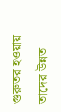গুরুতর হওয়ায় তাদের উন্নত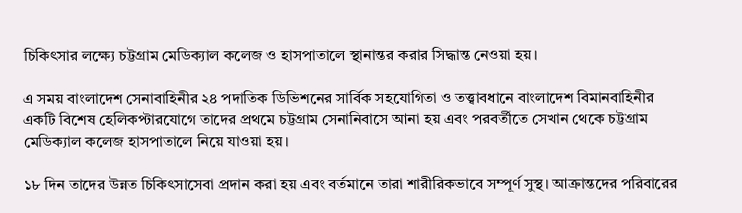চিকিৎসার লক্ষ্যে চট্টগ্রাম মেডিক্যাল কলেজ ও হাসপাতালে স্থানান্তর করার সিদ্ধান্ত নেওয়া হয়।

এ সময় বাংলাদেশ সেনাবাহিনীর ২৪ পদাতিক ডিভিশনের সার্বিক সহযোগিতা ও তত্ত্বাবধানে বাংলাদেশ বিমানবাহিনীর একটি বিশেষ হেলিকপ্টারযোগে তাদের প্রথমে চট্টগ্রাম সেনানিবাসে আনা হয় এবং পরবর্তীতে সেখান থেকে চট্টগ্রাম মেডিক্যাল কলেজ হাসপাতালে নিয়ে যাওয়া হয়।

১৮ দিন তাদের উন্নত চিকিৎসাসেবা প্রদান করা হয় এবং বর্তমানে তারা শারীরিকভাবে সম্পূর্ণ সুস্থ। আক্রান্তদের পরিবারের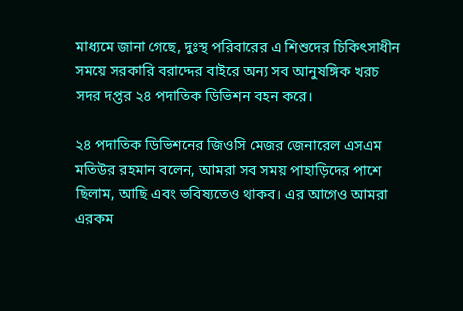মাধ্যমে জানা গেছে, দুঃস্থ পরিবারের এ শিশুদের চিকিৎসাধীন সময়ে সরকারি বরাদ্দের বাইরে অন্য সব আনুষঙ্গিক খরচ সদর দপ্তর ২৪ পদাতিক ডিভিশন বহন করে।

২৪ পদাতিক ডিভিশনের জিওসি মেজর জেনারেল এসএম মতিউর রহমান বলেন, আমরা সব সময় পাহাড়িদের পাশে ছিলাম, আছি এবং ভবিষ্যতেও থাকব। এর আগেও আমরা এরকম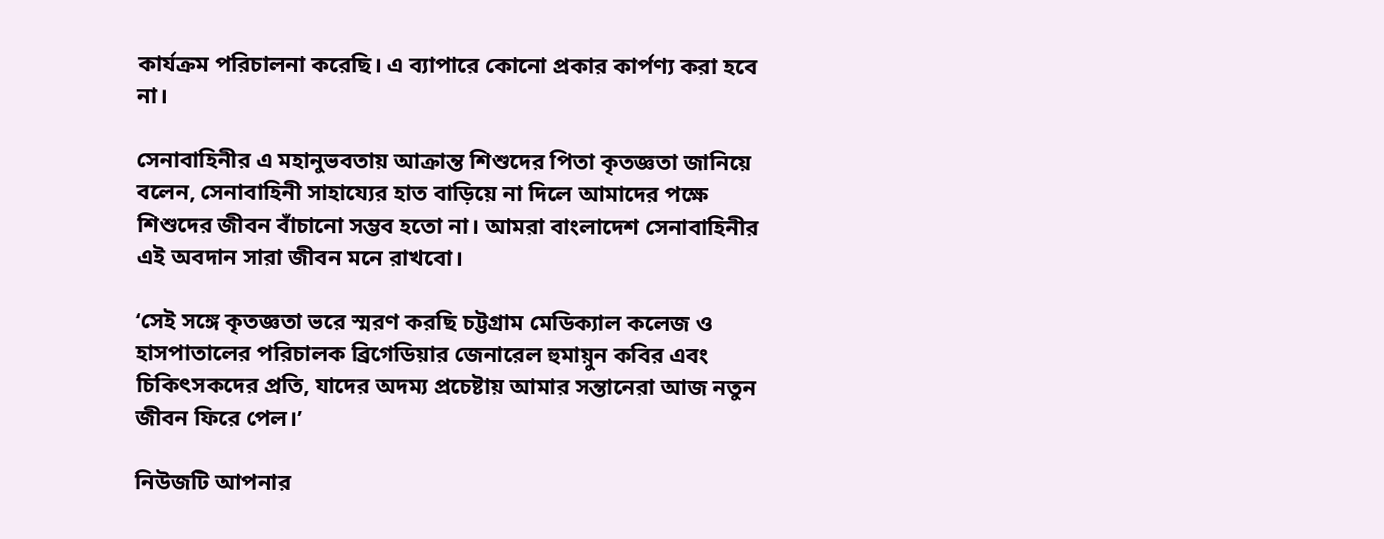কার্যক্রম পরিচালনা করেছি। এ ব্যাপারে কোনো প্রকার কার্পণ্য করা হবে না।

সেনাবাহিনীর এ মহানুভবতায় আক্রান্ত শিশুদের পিতা কৃতজ্ঞতা জানিয়ে বলেন, সেনাবাহিনী সাহায্যের হাত বাড়িয়ে না দিলে আমাদের পক্ষে শিশুদের জীবন বাঁচানো সম্ভব হতো না। আমরা বাংলাদেশ সেনাবাহিনীর এই অবদান সারা জীবন মনে রাখবো।

‘সেই সঙ্গে কৃতজ্ঞতা ভরে স্মরণ করছি চট্টগ্রাম মেডিক্যাল কলেজ ও হাসপাতালের পরিচালক ব্রিগেডিয়ার জেনারেল হুমায়ুন কবির এবং চিকিৎসকদের প্রতি, যাদের অদম্য প্রচেষ্টায় আমার সন্তানেরা আজ নতুন জীবন ফিরে পেল।’

নিউজটি আপনার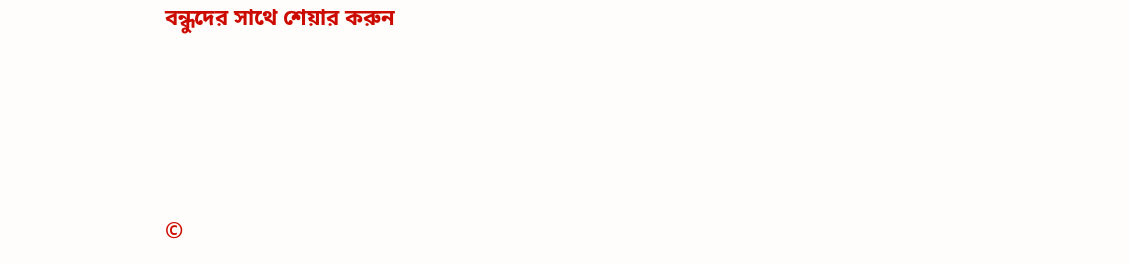বন্ধুদের সাথে শেয়ার করুন




©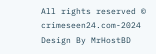All rights reserved © crimeseen24.com-2024
Design By MrHostBD